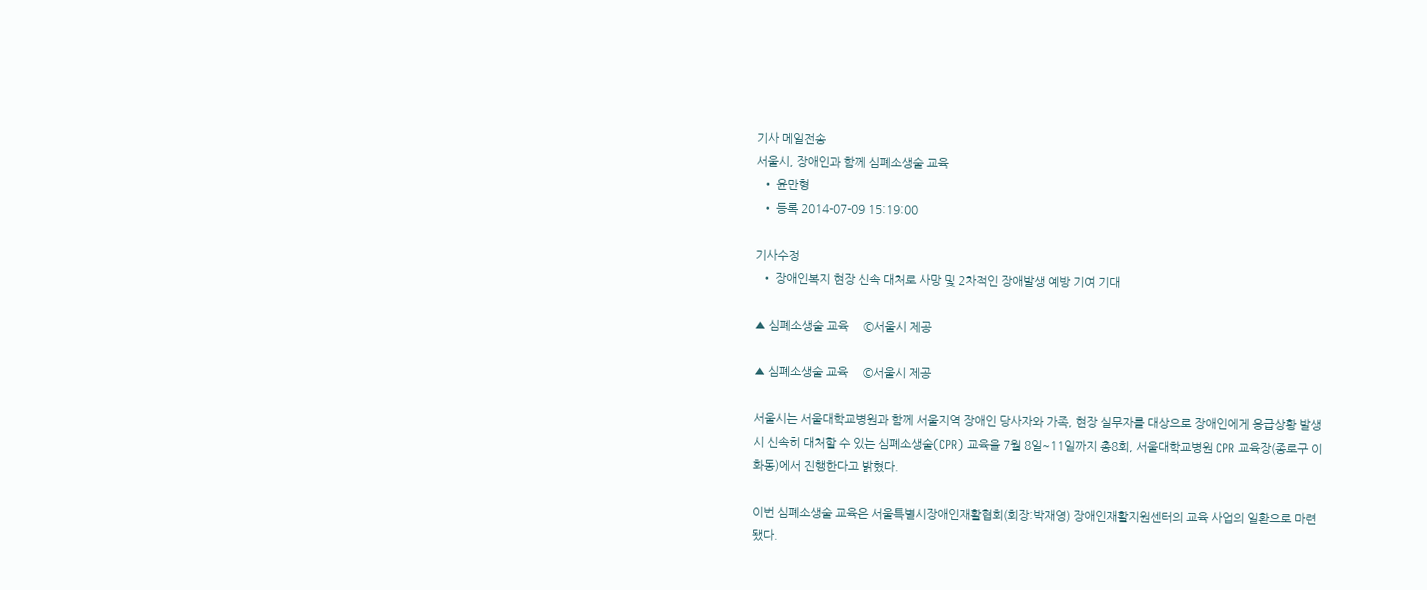기사 메일전송
서울시, 장애인과 함께 심폐소생술 교육
  • 윤만형
  • 등록 2014-07-09 15:19:00

기사수정
  • 장애인복지 현장 신속 대처로 사망 및 2차적인 장애발생 예방 기여 기대

▲ 심폐소생술 교육     ©서울시 제공

▲ 심폐소생술 교육     ©서울시 제공

서울시는 서울대학교병원과 함께 서울지역 장애인 당사자와 가족, 현장 실무자를 대상으로 장애인에게 응급상황 발생 시 신속히 대처할 수 있는 심폐소생술(CPR) 교육을 7월 8일~11일까지 총8회, 서울대학교병원 CPR 교육장(종로구 이화동)에서 진행한다고 밝혔다.

이번 심폐소생술 교육은 서울특별시장애인재활협회(회장:박재영) 장애인재활지원센터의 교육 사업의 일환으로 마련됐다.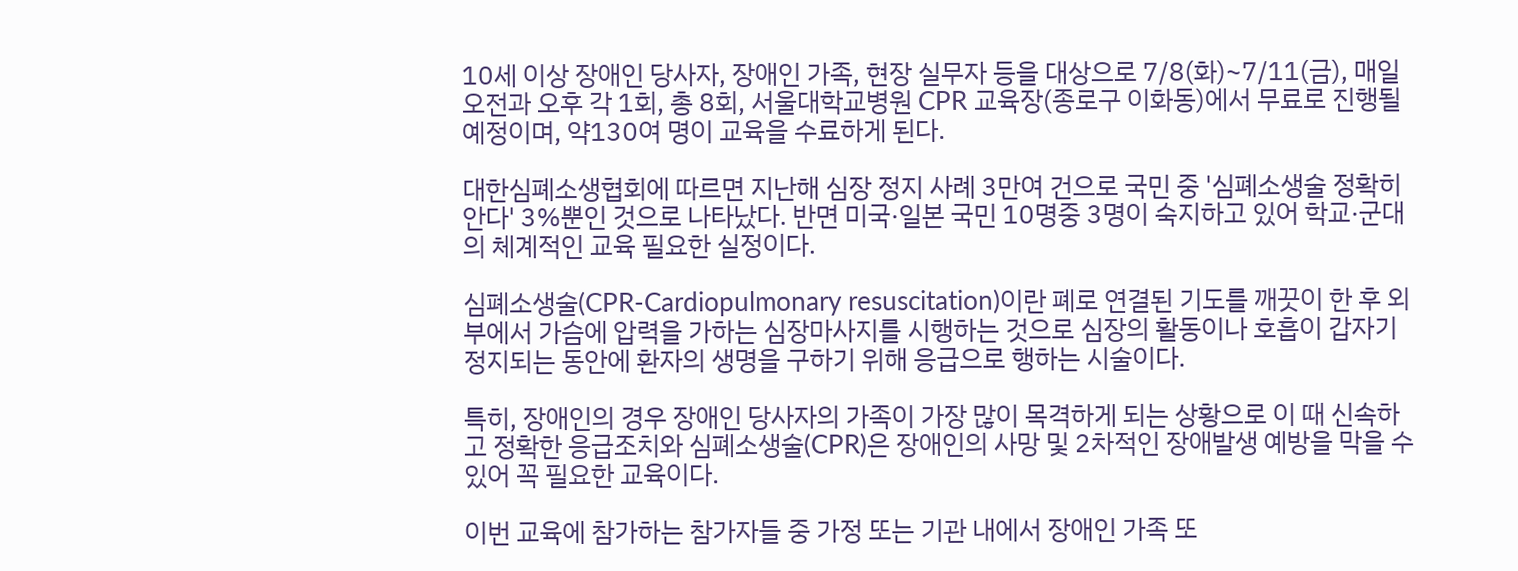10세 이상 장애인 당사자, 장애인 가족, 현장 실무자 등을 대상으로 7/8(화)~7/11(금), 매일 오전과 오후 각 1회, 총 8회, 서울대학교병원 CPR 교육장(종로구 이화동)에서 무료로 진행될 예정이며, 약130여 명이 교육을 수료하게 된다.

대한심폐소생협회에 따르면 지난해 심장 정지 사례 3만여 건으로 국민 중 '심폐소생술 정확히 안다' 3%뿐인 것으로 나타났다. 반면 미국·일본 국민 10명중 3명이 숙지하고 있어 학교·군대의 체계적인 교육 필요한 실정이다.

심폐소생술(CPR-Cardiopulmonary resuscitation)이란 폐로 연결된 기도를 깨끗이 한 후 외부에서 가슴에 압력을 가하는 심장마사지를 시행하는 것으로 심장의 활동이나 호흡이 갑자기 정지되는 동안에 환자의 생명을 구하기 위해 응급으로 행하는 시술이다.

특히, 장애인의 경우 장애인 당사자의 가족이 가장 많이 목격하게 되는 상황으로 이 때 신속하고 정확한 응급조치와 심폐소생술(CPR)은 장애인의 사망 및 2차적인 장애발생 예방을 막을 수 있어 꼭 필요한 교육이다.

이번 교육에 참가하는 참가자들 중 가정 또는 기관 내에서 장애인 가족 또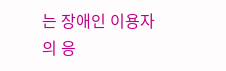는 장애인 이용자의 응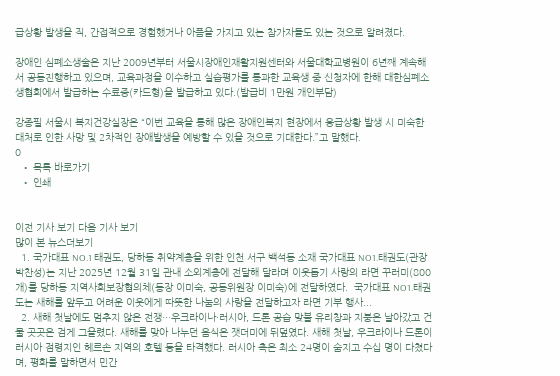급상황 발생을 직, 간접적으로 경험했거나 아픔을 가지고 있는 참가자들도 있는 것으로 알려졌다.

장애인 심폐소생술은 지난 2009년부터 서울시장애인재활지원센터와 서울대학교병원이 6년째 계속해서 공동진행하고 있으며, 교육과정을 이수하고 실습평가를 통과한 교육생 중 신청자에 한해 대한심폐소생협회에서 발급하는 수료증(카드형)을 발급하고 있다.(발급비 1만원 개인부담)

강종필 서울시 복지건강실장은 “이번 교육을 통해 많은 장애인복지 현장에서 응급상황 발생 시 미숙한 대처로 인한 사망 및 2차적인 장애발생을 예방할 수 있을 것으로 기대한다.”고 말했다.
0
  • 목록 바로가기
  • 인쇄


이전 기사 보기 다음 기사 보기
많이 본 뉴스더보기
  1. 국가대표 NO.1 태권도, 당하동 취약계층을 위한 인천 서구 백석동 소재 국가대표 NO1.태권도(관장 박찬성)는 지난 2025년 12월 31일 관내 소외계층에 전달해 달라며 이웃돕기 사랑의 라면 꾸러미(800개)를 당하동 지역사회보장협의체(동장 이미숙, 공동위원장 이미숙)에 전달하였다.  국가대표 NO1.태권도는 새해를 앞두고 어려운 이웃에게 따뜻한 나눔의 사랑을 전달하고자 라면 기부 행사...
  2. 새해 첫날에도 멈추지 않은 전쟁…우크라이나·러시아, 드론 공습 맞불 유리창과 지붕은 날아갔고 건물 곳곳은 검게 그을렸다. 새해를 맞아 나누던 음식은 잿더미에 뒤덮였다. 새해 첫날, 우크라이나 드론이 러시아 점령지인 헤르손 지역의 호텔 등을 타격했다. 러시아 측은 최소 24명이 숨지고 수십 명이 다쳤다며, 평화를 말하면서 민간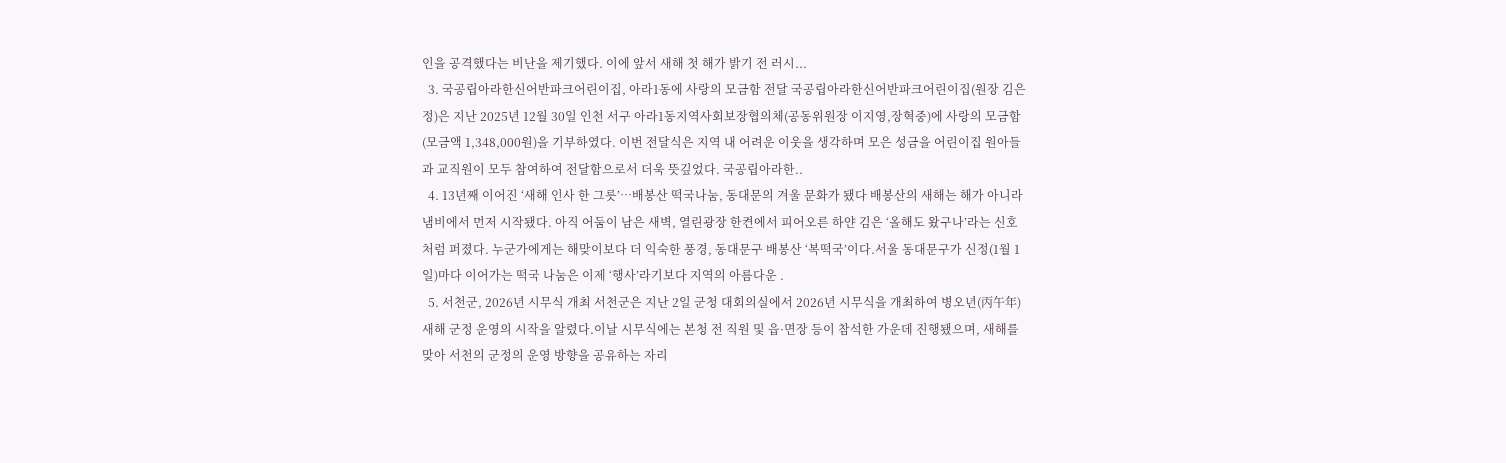인을 공격했다는 비난을 제기했다. 이에 앞서 새해 첫 해가 밝기 전 러시...
  3. 국공립아라한신어반파크어린이집, 아라1동에 사랑의 모금함 전달 국공립아라한신어반파크어린이집(원장 김은정)은 지난 2025년 12월 30일 인천 서구 아라1동지역사회보장협의체(공동위원장 이지영,장혁중)에 사랑의 모금함(모금액 1,348,000원)을 기부하였다. 이번 전달식은 지역 내 어려운 이웃을 생각하며 모은 성금을 어린이집 원아들과 교직원이 모두 참여하여 전달함으로서 더욱 뜻깊었다. 국공립아라한..
  4. 13년째 이어진 ‘새해 인사 한 그릇’…배봉산 떡국나눔, 동대문의 겨울 문화가 됐다 배봉산의 새해는 해가 아니라 냄비에서 먼저 시작됐다. 아직 어둠이 남은 새벽, 열린광장 한켠에서 피어오른 하얀 김은 ‘올해도 왔구나’라는 신호처럼 퍼졌다. 누군가에게는 해맞이보다 더 익숙한 풍경, 동대문구 배봉산 ‘복떡국’이다.서울 동대문구가 신정(1월 1일)마다 이어가는 떡국 나눔은 이제 ‘행사’라기보다 지역의 아름다운 .
  5. 서천군, 2026년 시무식 개최 서천군은 지난 2일 군청 대회의실에서 2026년 시무식을 개최하여 병오년(丙午年) 새해 군정 운영의 시작을 알렸다.이날 시무식에는 본청 전 직원 및 읍·면장 등이 참석한 가운데 진행됐으며, 새해를 맞아 서천의 군정의 운영 방향을 공유하는 자리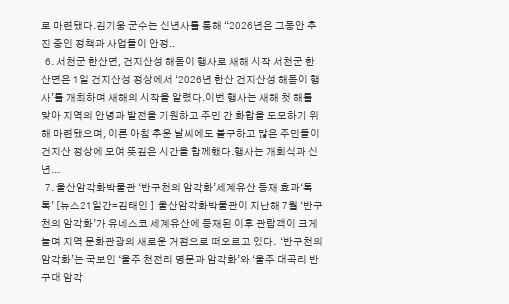로 마련됐다.김기웅 군수는 신년사를 통해 “2026년은 그동안 추진 중인 정책과 사업들이 안정..
  6. 서천군 한산면, 건지산성 해돋이 행사로 새해 시작 서천군 한산면은 1일 건지산성 정상에서 ‘2026년 한산 건지산성 해돋이 행사’를 개최하며 새해의 시작을 알렸다.이번 행사는 새해 첫 해를 맞아 지역의 안녕과 발전을 기원하고 주민 간 화합을 도모하기 위해 마련됐으며, 이른 아침 추운 날씨에도 불구하고 많은 주민들이 건지산 정상에 모여 뜻깊은 시간을 함께했다.행사는 개회식과 신년...
  7. 울산암각화박물관 ‘반구천의 암각화’세계유산 등재 효과‘톡톡’ [뉴스21일간=김태인 ]  울산암각화박물관이 지난해 7월 ‘반구천의 암각화’가 유네스코 세계유산에 등재된 이후 관람객이 크게 늘며 지역 문화관광의 새로운 거점으로 떠오르고 있다.  ‘반구천의 암각화’는 국보인 ‘울주 천전리 명문과 암각화’와 ‘울주 대곡리 반구대 암각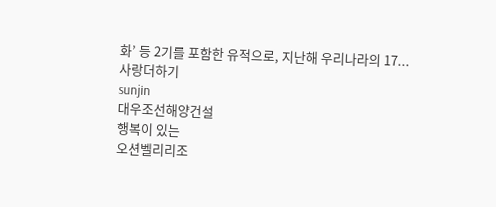화’ 등 2기를 포함한 유적으로, 지난해 우리나라의 17...
사랑더하기
sunjin
대우조선해양건설
행복이 있는
오션벨리리조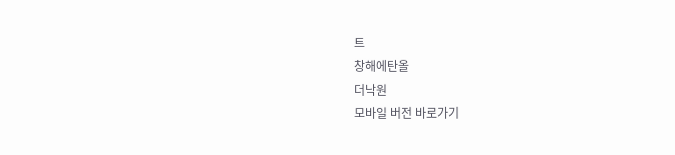트
창해에탄올
더낙원
모바일 버전 바로가기